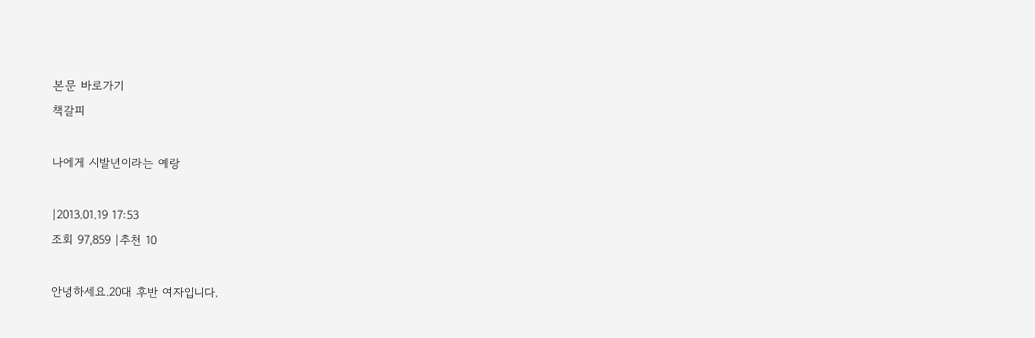본문 바로가기
책갈피

나에게 시발년이라는 예랑

|2013.01.19 17:53
조회 97,859 |추천 10

안녕하세요.20대 후반 여자입니다.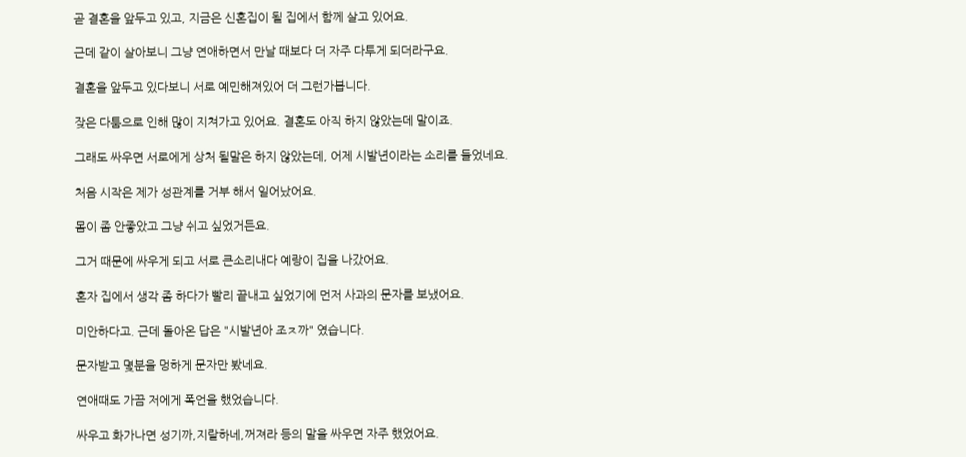곧 결혼을 앞두고 있고, 지금은 신혼집이 될 집에서 함께 살고 있어요.

근데 같이 살아보니 그냥 연애하면서 만날 때보다 더 자주 다투게 되더라구요.

결혼을 앞두고 있다보니 서로 예민해져있어 더 그런가봅니다.

잦은 다툼으로 인해 많이 지쳐가고 있어요. 결혼도 아직 하지 않았는데 말이죠.

그래도 싸우면 서로에게 상처 될말은 하지 않았는데, 어제 시발년이라는 소리를 들었네요.

처음 시작은 제가 성관계를 거부 해서 일어났어요.

몸이 좀 안좋았고 그냥 쉬고 싶었거든요.

그거 때문에 싸우게 되고 서로 큰소리내다 예랑이 집을 나갔어요.

혼자 집에서 생각 좀 하다가 빨리 끝내고 싶었기에 먼저 사과의 문자를 보냈어요.

미안하다고. 근데 돌아온 답은 "시발년아 조ㅈ까" 였습니다.

문자받고 몇분을 멍하게 문자만 봤네요.

연애때도 가끔 저에게 폭언을 했었습니다.

싸우고 화가나면 성기까,지랄하네,꺼져라 등의 말을 싸우면 자주 했었어요.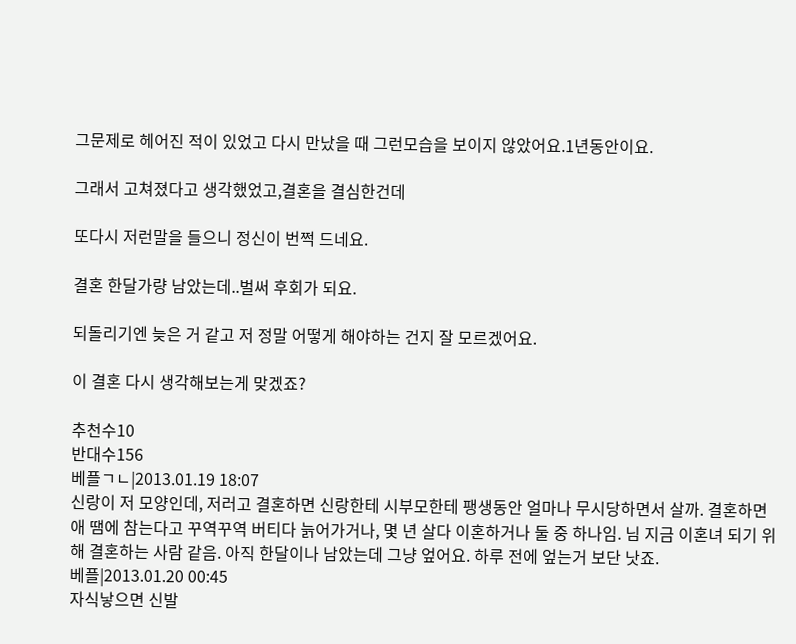그문제로 헤어진 적이 있었고 다시 만났을 때 그런모습을 보이지 않았어요.1년동안이요.

그래서 고쳐졌다고 생각했었고,결혼을 결심한건데

또다시 저런말을 들으니 정신이 번쩍 드네요.

결혼 한달가량 남았는데..벌써 후회가 되요.

되돌리기엔 늦은 거 같고 저 정말 어떻게 해야하는 건지 잘 모르겠어요.

이 결혼 다시 생각해보는게 맞겠죠?

추천수10
반대수156
베플ㄱㄴ|2013.01.19 18:07
신랑이 저 모양인데, 저러고 결혼하면 신랑한테 시부모한테 팽생동안 얼마나 무시당하면서 살까. 결혼하면 애 땜에 참는다고 꾸역꾸역 버티다 늙어가거나, 몇 년 살다 이혼하거나 둘 중 하나임. 님 지금 이혼녀 되기 위해 결혼하는 사람 같음. 아직 한달이나 남았는데 그냥 엎어요. 하루 전에 엎는거 보단 낫죠.
베플|2013.01.20 00:45
자식낳으면 신발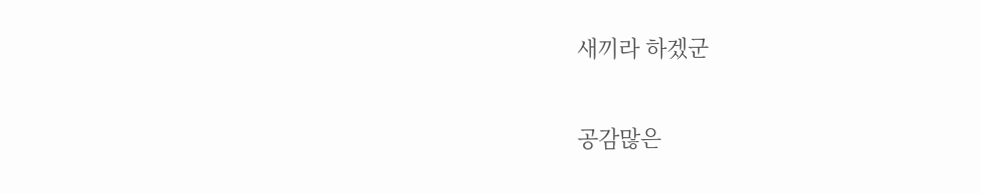새끼라 하겠군

공감많은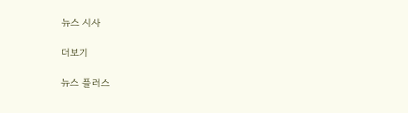뉴스 시사

더보기

뉴스 플러스